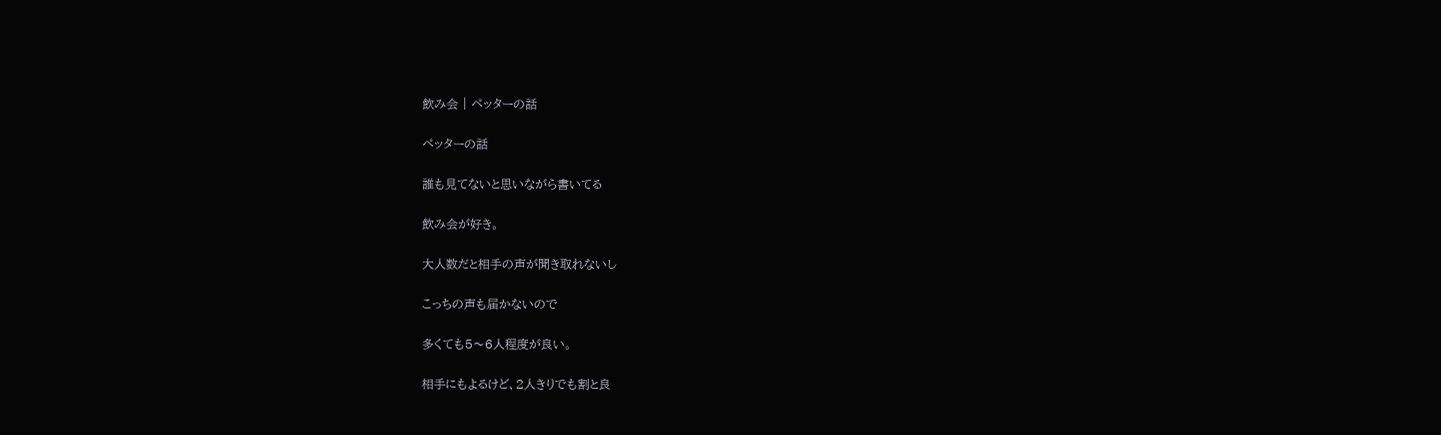飲み会 | ペッターの話

ペッターの話

誰も見てないと思いながら書いてる

飲み会が好き。

大人数だと相手の声が聞き取れないし

こっちの声も届かないので

多くても5〜6人程度が良い。

相手にもよるけど、2人きりでも割と良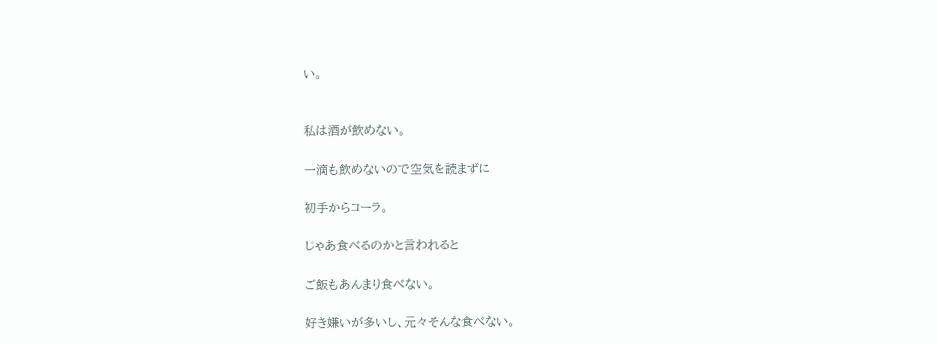い。


私は酒が飲めない。

一滴も飲めないので空気を読まずに

初手からコーラ。

じゃあ食べるのかと言われると

ご飯もあんまり食べない。

好き嫌いが多いし、元々そんな食べない。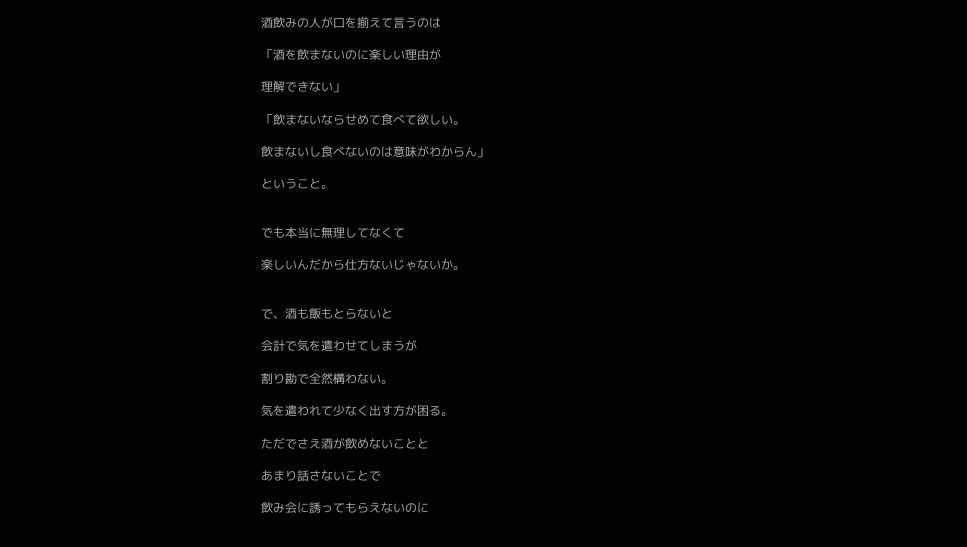酒飲みの人が口を揃えて言うのは

「酒を飲まないのに楽しい理由が

理解できない」

「飲まないならせめて食べて欲しい。

飲まないし食べないのは意味がわからん」

ということ。


でも本当に無理してなくて

楽しいんだから仕方ないじゃないか。


で、酒も飯もとらないと

会計で気を遣わせてしまうが

割り勘で全然構わない。

気を遣われて少なく出す方が困る。

ただでさえ酒が飲めないことと

あまり話さないことで

飲み会に誘ってもらえないのに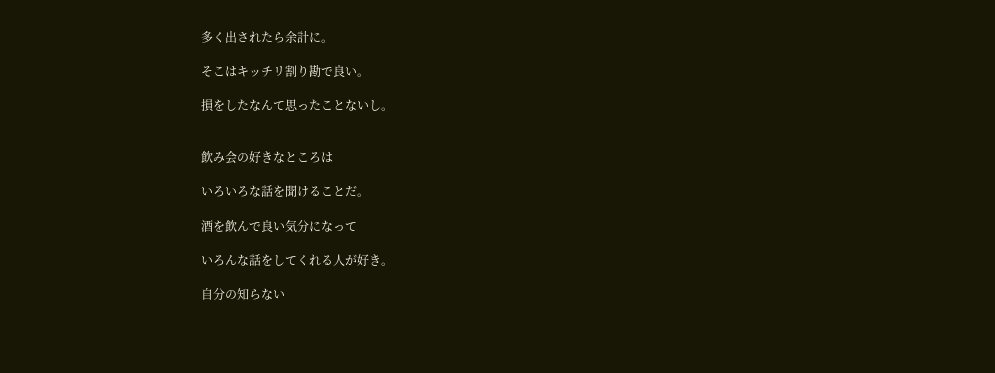多く出されたら余計に。

そこはキッチリ割り勘で良い。

損をしたなんて思ったことないし。


飲み会の好きなところは

いろいろな話を聞けることだ。

酒を飲んで良い気分になって

いろんな話をしてくれる人が好き。

自分の知らない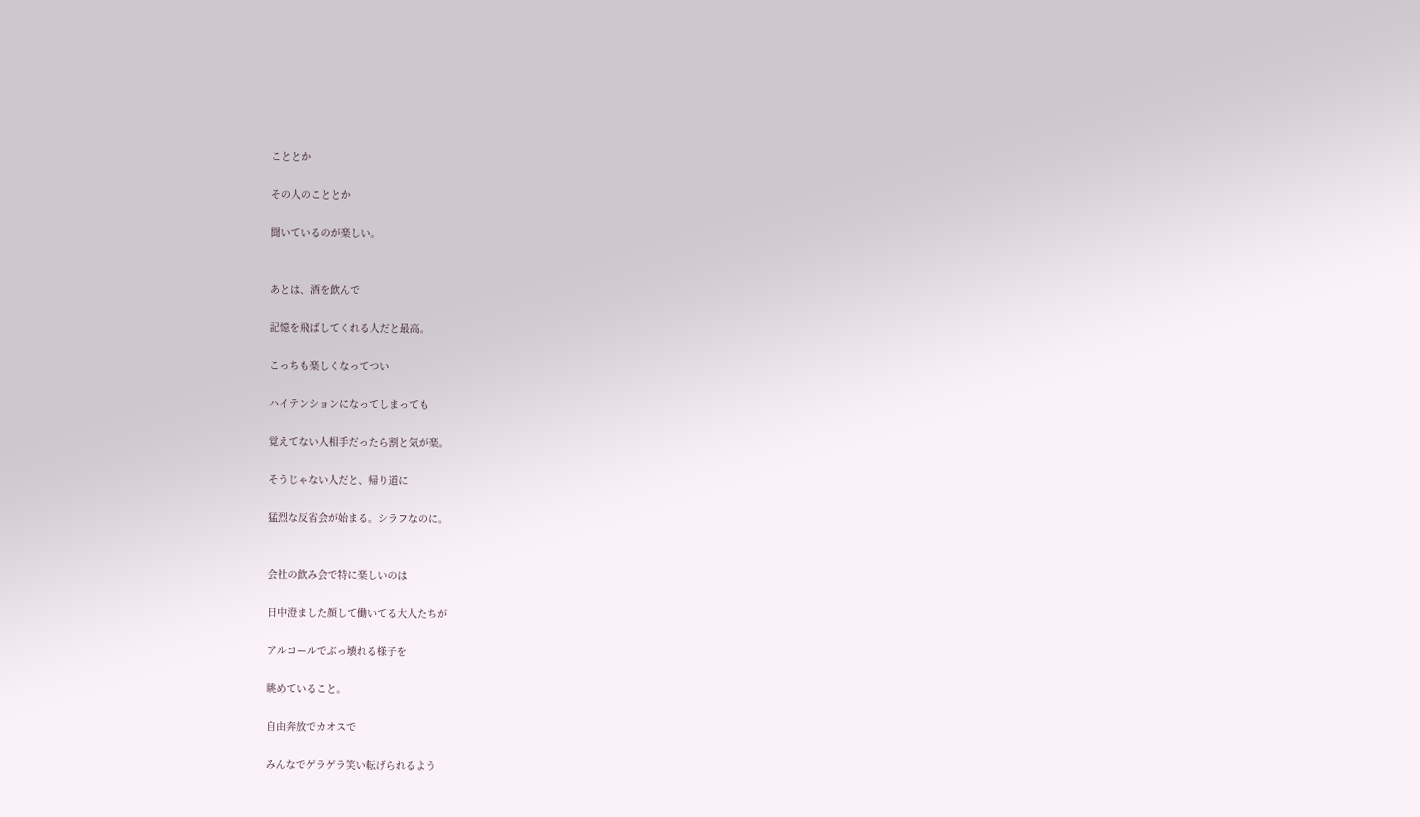こととか

その人のこととか

聞いているのが楽しい。


あとは、酒を飲んで

記憶を飛ばしてくれる人だと最高。

こっちも楽しくなってつい

ハイテンションになってしまっても

覚えてない人相手だったら割と気が楽。

そうじゃない人だと、帰り道に

猛烈な反省会が始まる。シラフなのに。


会社の飲み会で特に楽しいのは

日中澄ました顔して働いてる大人たちが

アルコールでぶっ壊れる様子を

眺めていること。

自由奔放でカオスで

みんなでゲラゲラ笑い転げられるよう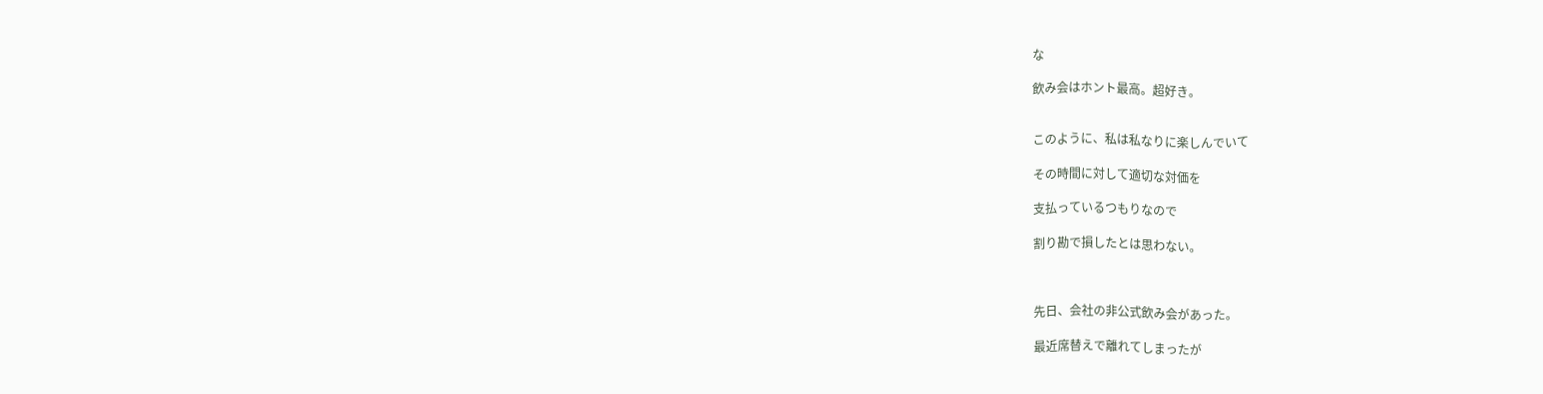な

飲み会はホント最高。超好き。


このように、私は私なりに楽しんでいて

その時間に対して適切な対価を

支払っているつもりなので

割り勘で損したとは思わない。



先日、会社の非公式飲み会があった。

最近席替えで離れてしまったが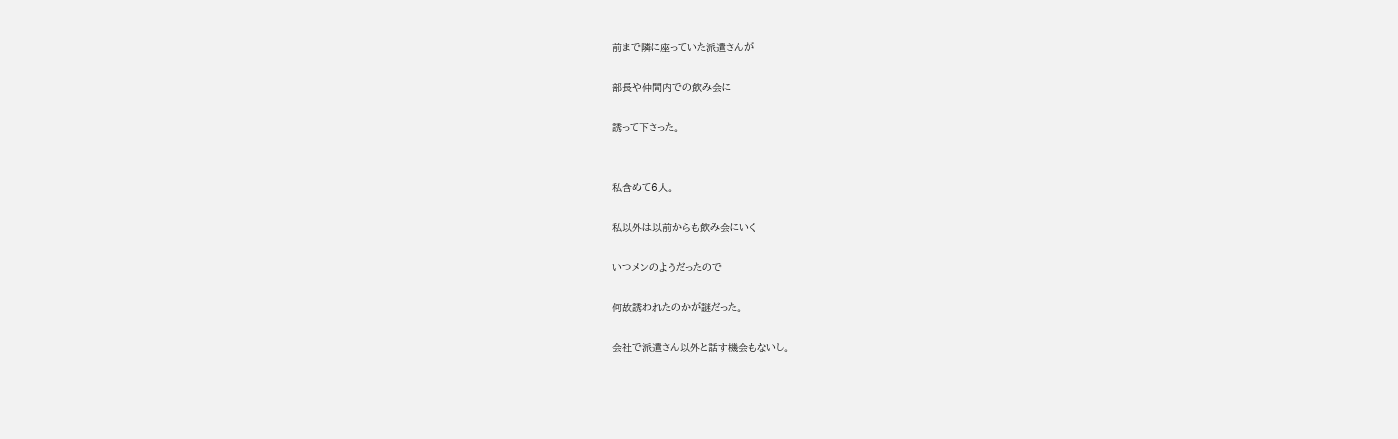前まで隣に座っていた派遣さんが

部長や仲間内での飲み会に

誘って下さった。


私含めて6人。

私以外は以前からも飲み会にいく

いつメンのようだったので

何故誘われたのかが謎だった。

会社で派遣さん以外と話す機会もないし。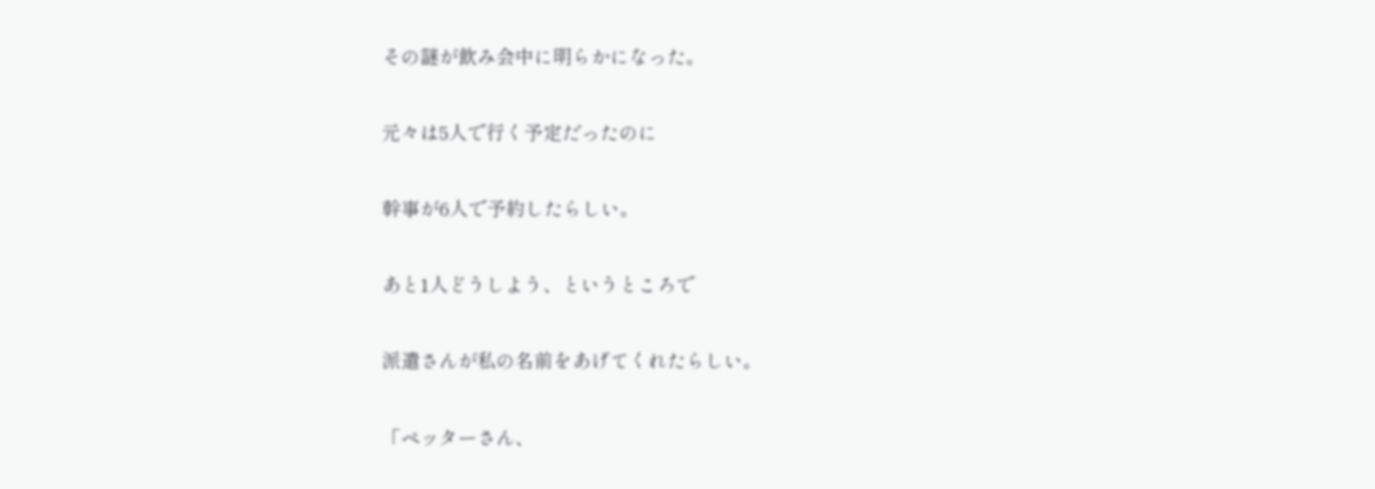その謎が飲み会中に明らかになった。

元々は5人で行く予定だったのに

幹事が6人で予約したらしい。

あと1人どうしよう、というところで

派遣さんが私の名前をあげてくれたらしい。

「ペッターさん、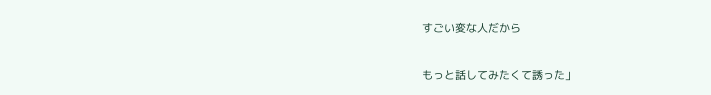すごい変な人だから

もっと話してみたくて誘った」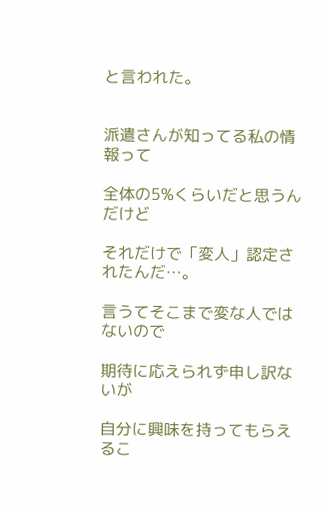と言われた。


派遣さんが知ってる私の情報って

全体の5%くらいだと思うんだけど

それだけで「変人」認定されたんだ…。

言うてそこまで変な人ではないので

期待に応えられず申し訳ないが

自分に興味を持ってもらえるこ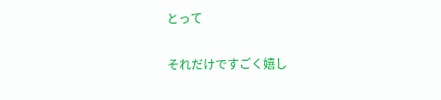とって

それだけですごく嬉し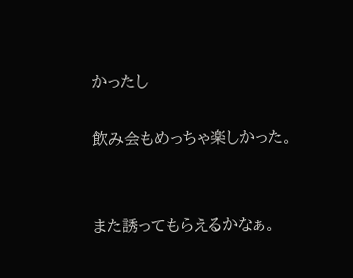かったし

飲み会もめっちゃ楽しかった。


また誘ってもらえるかなぁ。